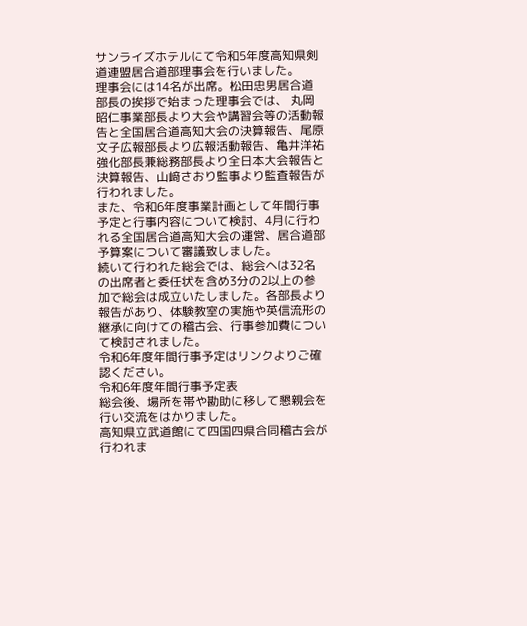サンライズホテルにて令和5年度高知県剣道連盟居合道部理事会を行いました。
理事会には14名が出席。松田忠男居合道部長の挨拶で始まった理事会では、 丸岡昭仁事業部長より大会や講習会等の活動報告と全国居合道高知大会の決算報告、尾原文子広報部長より広報活動報告、亀井洋祐強化部長兼総務部長より全日本大会報告と決算報告、山﨑さおり監事より監査報告が行われました。
また、令和6年度事業計画として年間行事予定と行事内容について検討、4月に行われる全国居合道高知大会の運営、居合道部予算案について審議致しました。
続いて行われた総会では、総会ヘは32名の出席者と委任状を含め3分の2以上の参加で総会は成立いたしました。各部長より報告があり、体験教室の実施や英信流形の継承に向けての稽古会、行事参加費について検討されました。
令和6年度年間行事予定はリンクよりご確認ください。
令和6年度年間行事予定表
総会後、場所を帯や勘助に移して懇親会を行い交流をはかりました。
高知県立武道館にて四国四県合同稽古会が行われま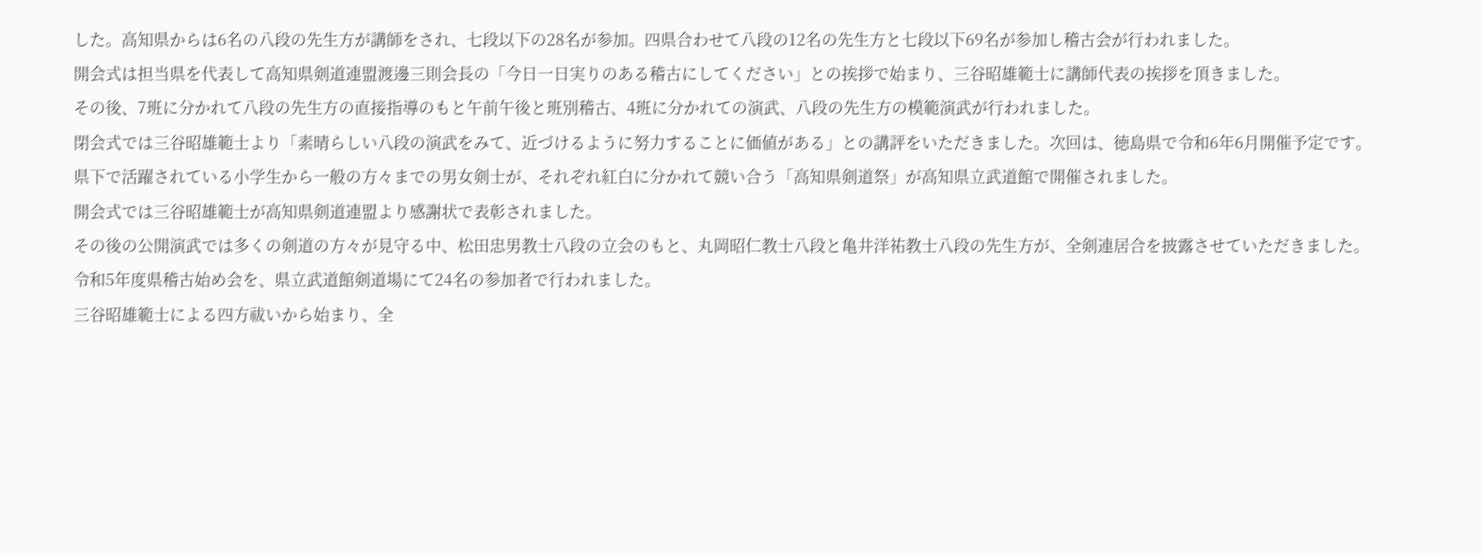した。高知県からは6名の八段の先生方が講師をされ、七段以下の28名が参加。四県合わせて八段の12名の先生方と七段以下69名が参加し稽古会が行われました。
開会式は担当県を代表して高知県剣道連盟渡邊三則会長の「今日一日実りのある稽古にしてください」との挨拶で始まり、三谷昭雄範士に講師代表の挨拶を頂きました。
その後、7班に分かれて八段の先生方の直接指導のもと午前午後と班別稽古、4班に分かれての演武、八段の先生方の模範演武が行われました。
閉会式では三谷昭雄範士より「素晴らしい八段の演武をみて、近づけるように努力することに価値がある」との講評をいただきました。次回は、徳島県で令和6年6月開催予定です。
県下で活躍されている小学生から一般の方々までの男女剣士が、それぞれ紅白に分かれて競い合う「高知県剣道祭」が高知県立武道館で開催されました。
開会式では三谷昭雄範士が高知県剣道連盟より感謝状で表彰されました。
その後の公開演武では多くの剣道の方々が見守る中、松田忠男教士八段の立会のもと、丸岡昭仁教士八段と亀井洋祐教士八段の先生方が、全剣連居合を披露させていただきました。
令和5年度県稽古始め会を、県立武道館剣道場にて24名の参加者で行われました。
三谷昭雄範士による四方祓いから始まり、全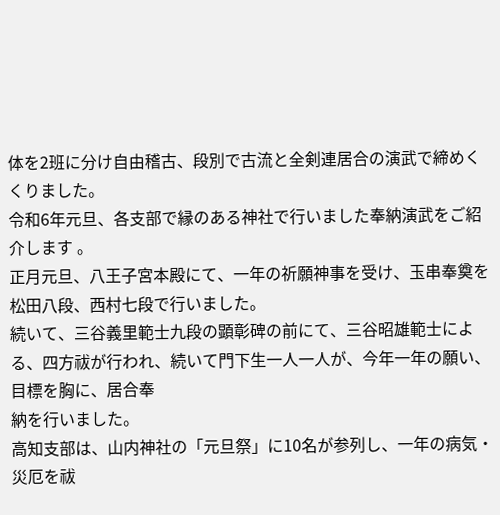体を2班に分け自由稽古、段別で古流と全剣連居合の演武で締めくくりました。
令和6年元旦、各支部で縁のある神社で行いました奉納演武をご紹介します 。
正月元旦、八王子宮本殿にて、一年の祈願神事を受け、玉串奉奠を松田八段、西村七段で行いました。
続いて、三谷義里範士九段の顕彰碑の前にて、三谷昭雄範士による、四方祓が行われ、続いて門下生一人一人が、今年一年の願い、目標を胸に、居合奉
納を行いました。
高知支部は、山内神社の「元旦祭」に10名が参列し、一年の病気・災厄を祓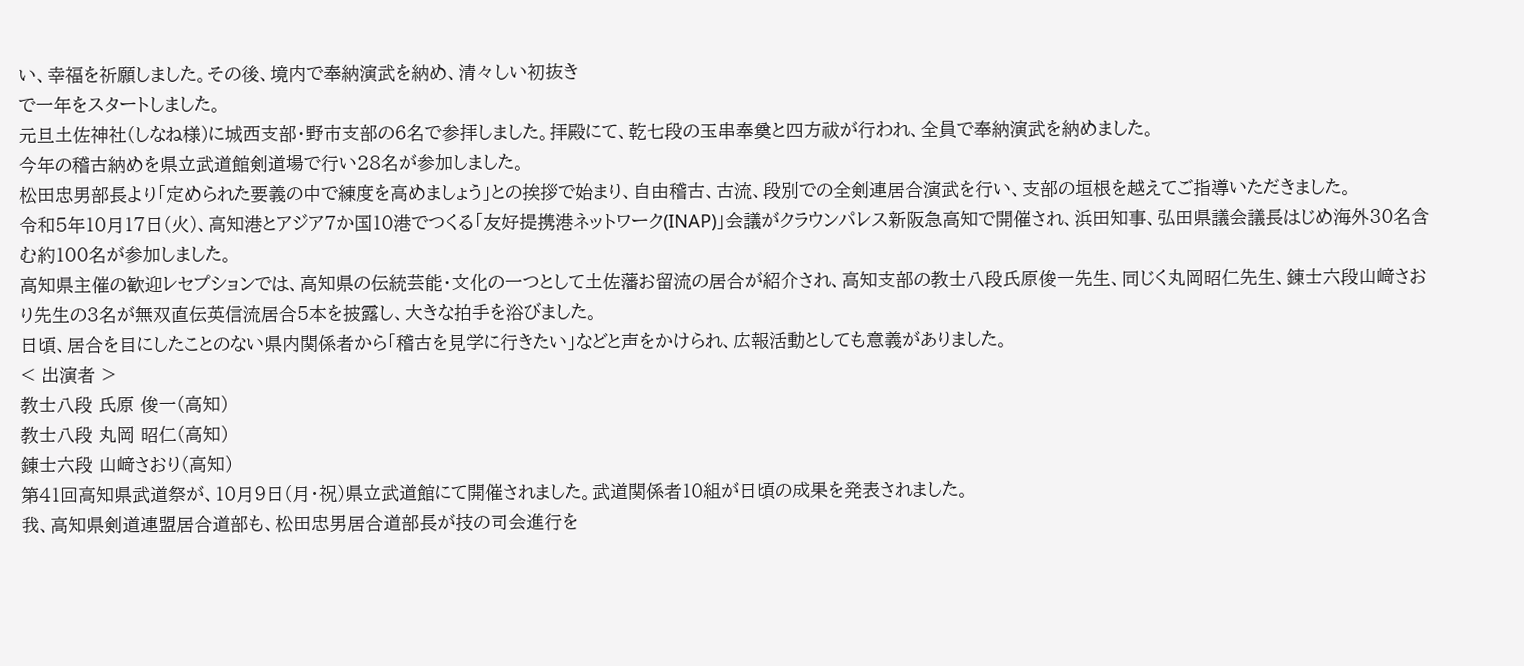い、幸福を祈願しました。その後、境内で奉納演武を納め、清々しい初抜き
で一年をスタートしました。
元旦土佐神社(しなね様)に城西支部・野市支部の6名で参拝しました。拝殿にて、乾七段の玉串奉奠と四方祓が行われ、全員で奉納演武を納めました。
今年の稽古納めを県立武道館剣道場で行い28名が参加しました。
松田忠男部長より「定められた要義の中で練度を高めましょう」との挨拶で始まり、自由稽古、古流、段別での全剣連居合演武を行い、支部の垣根を越えてご指導いただきました。
令和5年10月17日(火)、高知港とアジア7か国10港でつくる「友好提携港ネットワーク(INAP)」会議がクラウンパレス新阪急高知で開催され、浜田知事、弘田県議会議長はじめ海外30名含む約100名が参加しました。
高知県主催の歓迎レセプションでは、高知県の伝統芸能・文化の一つとして土佐藩お留流の居合が紹介され、高知支部の教士八段氏原俊一先生、同じく丸岡昭仁先生、錬士六段山﨑さおり先生の3名が無双直伝英信流居合5本を披露し、大きな拍手を浴びました。
日頃、居合を目にしたことのない県内関係者から「稽古を見学に行きたい」などと声をかけられ、広報活動としても意義がありました。
< 出演者 >
教士八段 氏原 俊一(高知)
教士八段 丸岡 昭仁(高知)
錬士六段 山﨑さおり(高知)
第41回高知県武道祭が、10月9日(月・祝)県立武道館にて開催されました。武道関係者10組が日頃の成果を発表されました。
我、高知県剣道連盟居合道部も、松田忠男居合道部長が技の司会進行を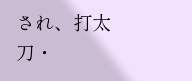され、打太刀・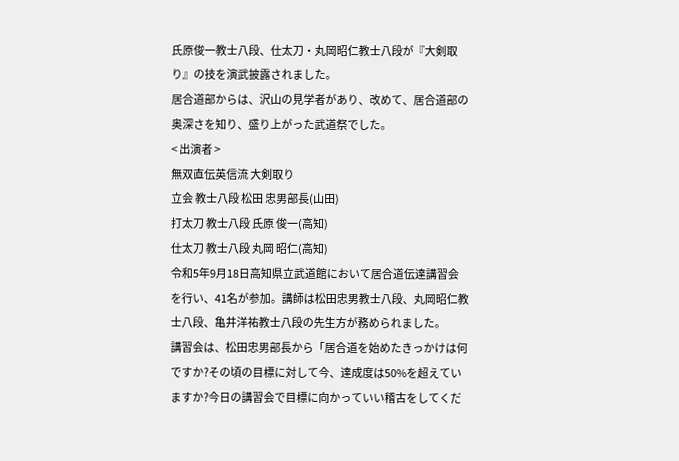氏原俊一教士八段、仕太刀・丸岡昭仁教士八段が『大剣取り』の技を演武披露されました。
居合道部からは、沢山の見学者があり、改めて、居合道部の奥深さを知り、盛り上がった武道祭でした。
< 出演者 >
無双直伝英信流 大剣取り
立会 教士八段 松田 忠男部長(山田)
打太刀 教士八段 氏原 俊一(高知)
仕太刀 教士八段 丸岡 昭仁(高知)
令和5年9月18日高知県立武道館において居合道伝達講習会を行い、41名が参加。講師は松田忠男教士八段、丸岡昭仁教士八段、亀井洋祐教士八段の先生方が務められました。
講習会は、松田忠男部長から「居合道を始めたきっかけは何ですか?その頃の目標に対して今、達成度は50%を超えていますか?今日の講習会で目標に向かっていい稽古をしてくだ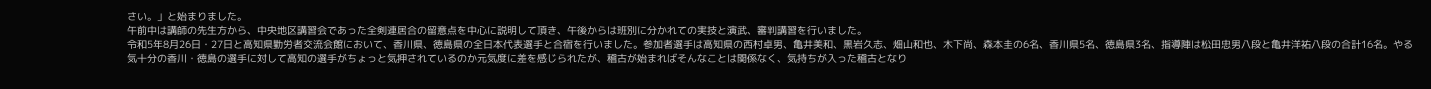さい。」と始まりました。
午前中は講師の先生方から、中央地区講習会であった全剣連居合の留意点を中心に説明して頂き、午後からは班別に分かれての実技と演武、審判講習を行いました。
令和5年8月26日・27日と高知県勤労者交流会館において、香川県、徳島県の全日本代表選手と合宿を行いました。参加者選手は高知県の西村卓男、亀井美和、黒岩久志、畑山和也、木下尚、森本圭の6名、香川県5名、徳島県3名、指導陣は松田忠男八段と亀井洋祐八段の合計16名。やる気十分の香川・徳島の選手に対して高知の選手がちょっと気押されているのか元気度に差を感じられたが、稽古が始まればそんなことは関係なく、気持ちが入った稽古となり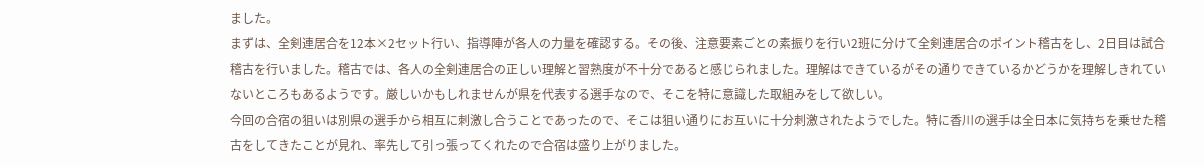ました。
まずは、全剣連居合を12本×2セット行い、指導陣が各人の力量を確認する。その後、注意要素ごとの素振りを行い2班に分けて全剣連居合のポイント稽古をし、2日目は試合稽古を行いました。稽古では、各人の全剣連居合の正しい理解と習熟度が不十分であると感じられました。理解はできているがその通りできているかどうかを理解しきれていないところもあるようです。厳しいかもしれませんが県を代表する選手なので、そこを特に意識した取組みをして欲しい。
今回の合宿の狙いは別県の選手から相互に刺激し合うことであったので、そこは狙い通りにお互いに十分刺激されたようでした。特に香川の選手は全日本に気持ちを乗せた稽古をしてきたことが見れ、率先して引っ張ってくれたので合宿は盛り上がりました。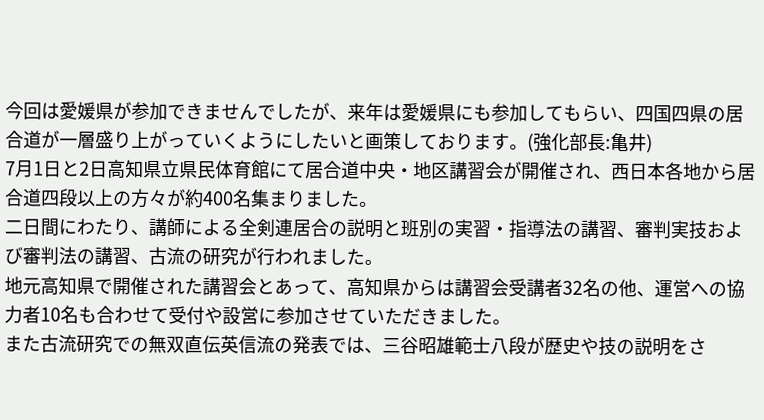今回は愛媛県が参加できませんでしたが、来年は愛媛県にも参加してもらい、四国四県の居合道が一層盛り上がっていくようにしたいと画策しております。(強化部長:亀井)
7月1日と2日高知県立県民体育館にて居合道中央・地区講習会が開催され、西日本各地から居合道四段以上の方々が約400名集まりました。
二日間にわたり、講師による全剣連居合の説明と班別の実習・指導法の講習、審判実技および審判法の講習、古流の研究が行われました。
地元高知県で開催された講習会とあって、高知県からは講習会受講者32名の他、運営への協力者10名も合わせて受付や設営に参加させていただきました。
また古流研究での無双直伝英信流の発表では、三谷昭雄範士八段が歴史や技の説明をさ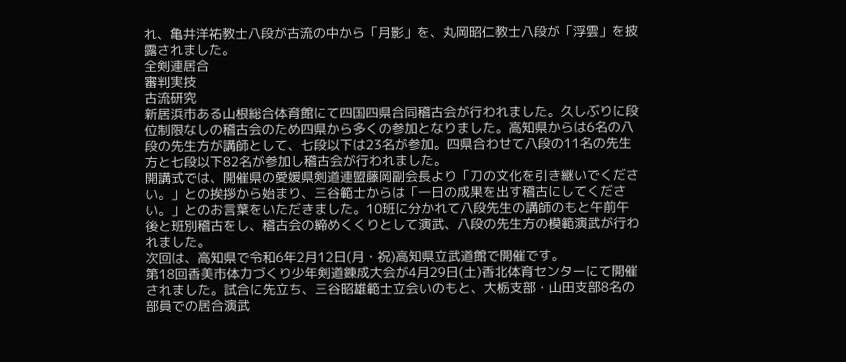れ、亀井洋祐教士八段が古流の中から「月影」を、丸岡昭仁教士八段が「浮雲」を披露されました。
全剣連居合
審判実技
古流研究
新居浜市ある山根総合体育館にて四国四県合同稽古会が行われました。久しぶりに段位制限なしの稽古会のため四県から多くの参加となりました。高知県からは6名の八段の先生方が講師として、七段以下は23名が参加。四県合わせて八段の11名の先生方と七段以下82名が参加し稽古会が行われました。
開講式では、開催県の愛媛県剣道連盟藤岡副会長より「刀の文化を引き継いでください。」との挨拶から始まり、三谷範士からは「一日の成果を出す稽古にしてください。」とのお言葉をいただきました。10班に分かれて八段先生の講師のもと午前午後と班別稽古をし、稽古会の締めくくりとして演武、八段の先生方の模範演武が行われました。
次回は、高知県で令和6年2月12日(月・祝)高知県立武道館で開催です。
第18回香美市体力づくり少年剣道錬成大会が4月29日(土)香北体育センターにて開催されました。試合に先立ち、三谷昭雄範士立会いのもと、大栃支部・山田支部8名の部員での居合演武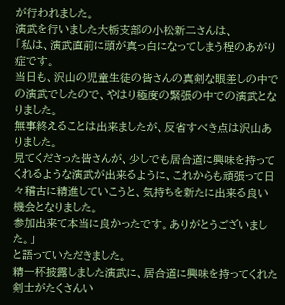が行われました。
演武を行いました大栃支部の小松新二さんは、
「私は、演武直前に頭が真っ白になってしまう程のあがり症です。
当日も、沢山の児童生徒の皆さんの真剣な眼差しの中での演武でしたので、やはり極度の緊張の中での演武となりました。
無事終えることは出来ましたが、反省すべき点は沢山ありました。
見てくださった皆さんが、少しでも居合道に興味を持ってくれるような演武が出来るように、これからも頑張って日々稽古に精進していこうと、気持ちを新たに出来る良い機会となりました。
参加出来て本当に良かったです。ありがとうございました。」
と語っていただきました。
精一杯披露しました演武に、居合道に興味を持ってくれた剣士がたくさんい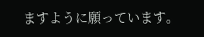ますように願っています。